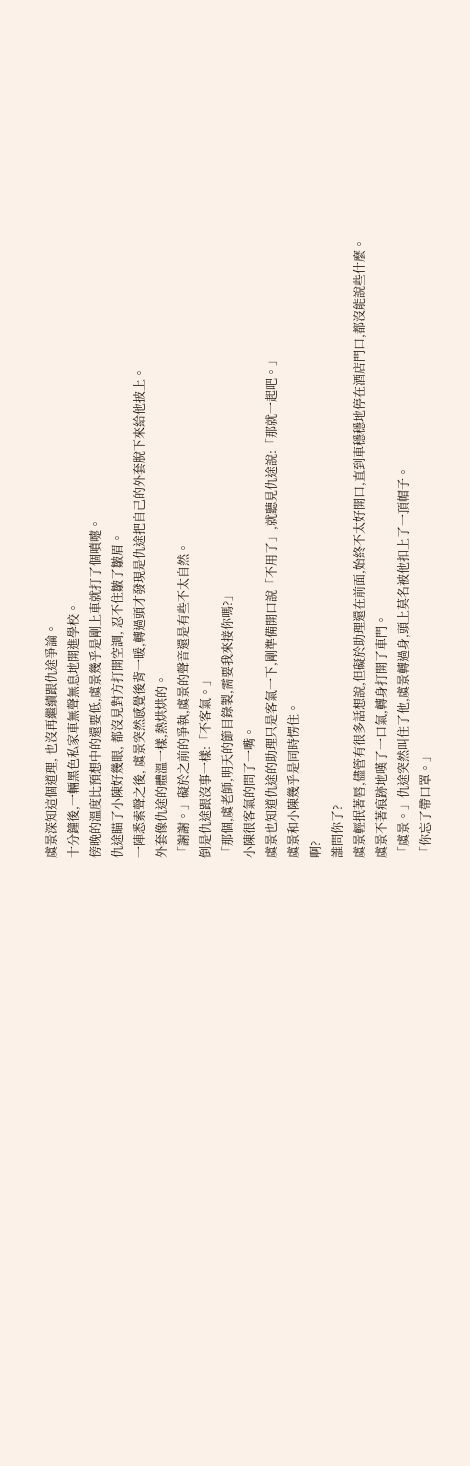虞景深知這個道理, 也沒再繼續跟仇途爭論。
十分鐘後,一輛黑色私家車無聲無息地開進學校。
傍晚的溫度比預想中的還要低,虞景幾乎是剛上車就打了個噴嚏。
仇途瞄了小陳好幾眼, 都沒見對方打開空調, 忍不住皺了皺眉。
一陣悉索聲之後, 虞景突然感覺後背一暖,轉過頭才發現是仇途把自己的外套脫下來給他披上。
外套像仇途的體溫一樣,熱烘烘的。
「謝謝。」礙於之前的爭執,虞景的聲音還是有些不太自然。
倒是仇途跟沒事一樣:「不客氣。」
「那個,虞老師,明天的節目錄製,需要我來接你嗎?」
小陳很客氣的問了一嘴。
虞景也知道仇途的助理只是客氣一下,剛準備開口說「不用了」,就聽見仇途說:「那就一起吧。」
虞景和小陳幾乎是同時愣住。
啊?
誰問你了?
虞景輕抿著唇,儘管有很多話想說,但礙於助理還在前面,始終不太好開口,直到車穩穩地停在酒店門口,都沒能說些什麼。
虞景不著痕跡地嘆了一口氣,轉身打開了車門。
「虞景。」仇途突然叫住了他,虞景轉過身,頭上莫名被他扣上了一頂帽子。
「你忘了帶口罩。」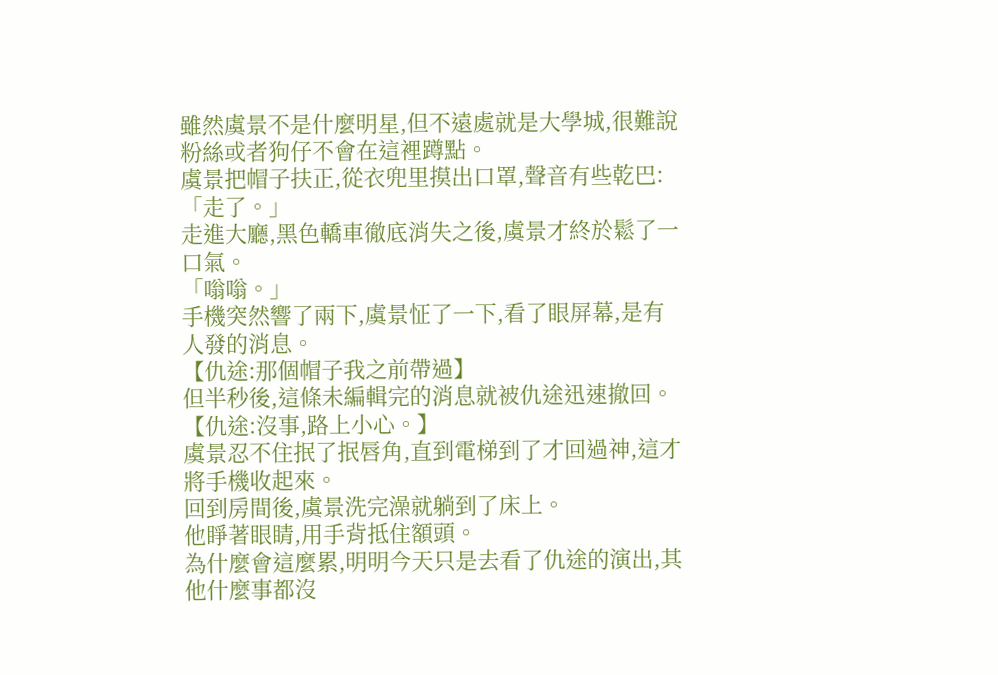雖然虞景不是什麼明星,但不遠處就是大學城,很難說粉絲或者狗仔不會在這裡蹲點。
虞景把帽子扶正,從衣兜里摸出口罩,聲音有些乾巴:「走了。」
走進大廳,黑色轎車徹底消失之後,虞景才終於鬆了一口氣。
「嗡嗡。」
手機突然響了兩下,虞景怔了一下,看了眼屏幕,是有人發的消息。
【仇途:那個帽子我之前帶過】
但半秒後,這條未編輯完的消息就被仇途迅速撤回。
【仇途:沒事,路上小心。】
虞景忍不住抿了抿唇角,直到電梯到了才回過神,這才將手機收起來。
回到房間後,虞景洗完澡就躺到了床上。
他睜著眼睛,用手背抵住額頭。
為什麼會這麼累,明明今天只是去看了仇途的演出,其他什麼事都沒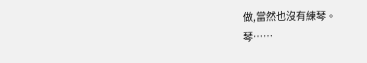做,當然也沒有練琴。
琴……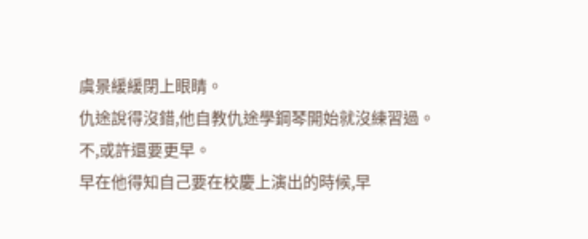虞景緩緩閉上眼睛。
仇途說得沒錯,他自教仇途學鋼琴開始就沒練習過。
不,或許還要更早。
早在他得知自己要在校慶上演出的時候,早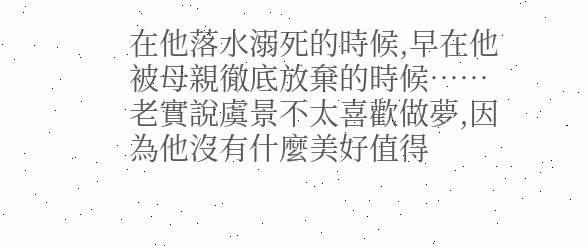在他落水溺死的時候,早在他被母親徹底放棄的時候……
老實說虞景不太喜歡做夢,因為他沒有什麼美好值得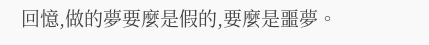回憶,做的夢要麼是假的,要麼是噩夢。